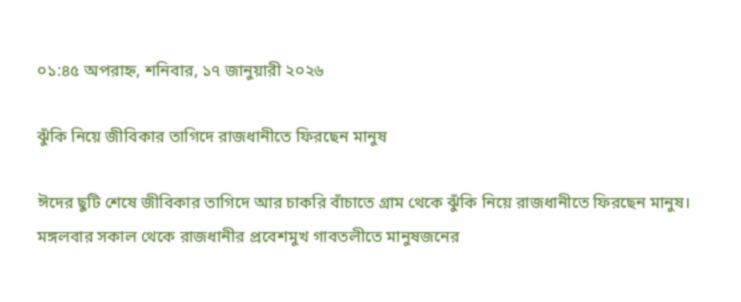০১:৪৫ অপরাহ্ন, শনিবার, ১৭ জানুয়ারী ২০২৬

ঝুঁকি নিয়ে জীবিকার তাগিদে রাজধানীতে ফিরছেন মানুষ

ঈদের ছুটি শেষে জীবিকার তাগিদে আর চাকরি বাঁচাতে গ্রাম থেকে ঝুঁকি নিয়ে রাজধানীতে ফিরছেন মানুষ। মঙ্গলবার সকাল থেকে রাজধানীর প্রবেশমুখ গাবতলীতে মানুষজনের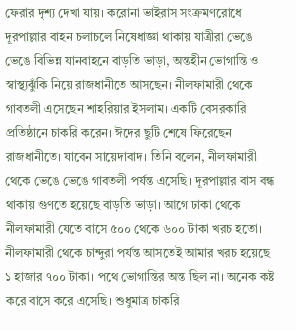ফেরার দৃশ্য দেখা যায়। করোনা ভাইরাস সংক্রমণরোধে দূরপাল্লার বাহন চলাচলে নিষেধাজ্ঞা থাকায় যাত্রীরা ভেঙে ভেঙে বিভিন্ন যানবাহনে বাড়তি ভাড়া, অন্তহীন ভোগান্তি ও স্বাস্থ্যঝুঁকি নিয়ে রাজধানীতে আসছেন। নীলফামারী থেকে গাবতলী এসেছেন শাহরিয়ার ইসলাম। একটি বেসরকারি প্রতিষ্ঠানে চাকরি করেন। ঈদের ছুটি শেষে ফিরেছেন রাজধানীতে। যাবেন সায়েদাবাদ। তিনি বলেন, নীলফামারী থেকে ভেঙে ভেঙে গাবতলী পর্যন্ত এসেছি। দূরপাল্লার বাস বন্ধ থাকায় গুণতে হয়েছে বাড়তি ভাড়া। আগে ঢাকা থেকে নীলফামারী যেতে বাসে ৫০০ থেকে ৬০০ টাকা খরচ হতো। নীলফামারী থেকে চান্দুরা পর্যন্ত আসতেই আমার খরচ হয়েছে ১ হাজার ৭০০ টাকা। পথে ভোগান্তির অন্ত ছিল না। অনেক কষ্ট করে বাসে করে এসেছি। শুধুমাত্র চাকরি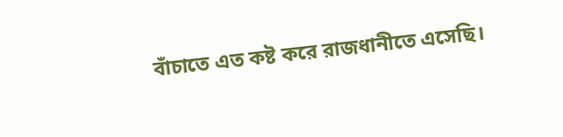বাঁচাতে এত কষ্ট করে রাজধানীতে এসেছি।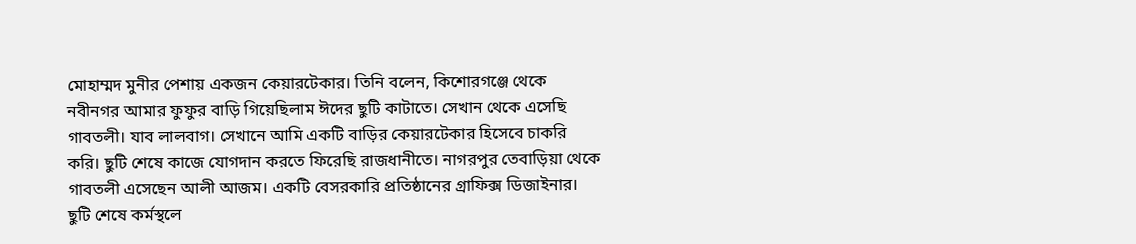মোহাম্মদ মুনীর পেশায় একজন কেয়ারটেকার। তিনি বলেন, কিশোরগঞ্জে থেকে নবীনগর আমার ফুফুর বাড়ি গিয়েছিলাম ঈদের ছুটি কাটাতে। সেখান থেকে এসেছি গাবতলী। যাব লালবাগ। সেখানে আমি একটি বাড়ির কেয়ারটেকার হিসেবে চাকরি করি। ছুটি শেষে কাজে যোগদান করতে ফিরেছি রাজধানীতে। নাগরপুর তেবাড়িয়া থেকে গাবতলী এসেছেন আলী আজম। একটি বেসরকারি প্রতিষ্ঠানের গ্রাফিক্স ডিজাইনার। ছুটি শেষে কর্মস্থলে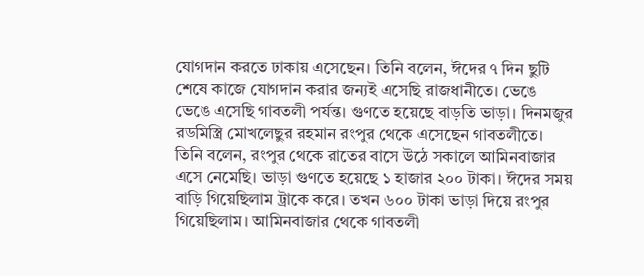যোগদান করতে ঢাকায় এসেছেন। তিনি বলেন, ঈদের ৭ দিন ছুটি শেষে কাজে যোগদান করার জন্যই এসেছি রাজধানীতে। ভেঙে ভেঙে এসেছি গাবতলী পর্যন্ত। গুণতে হয়েছে বাড়তি ভাড়া। দিনমজুর রডমিস্ত্রি মোখলেছুর রহমান রংপুর থেকে এসেছেন গাবতলীতে। তিনি বলেন, রংপুর থেকে রাতের বাসে উঠে সকালে আমিনবাজার এসে নেমেছি। ভাড়া গুণতে হয়েছে ১ হাজার ২০০ টাকা। ঈদের সময় বাড়ি গিয়েছিলাম ট্রাকে করে। তখন ৬০০ টাকা ভাড়া দিয়ে রংপুর গিয়েছিলাম। আমিনবাজার থেকে গাবতলী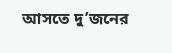আসতে দু’জনের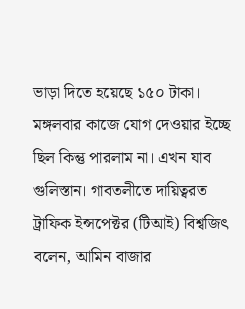ভাড়া দিতে হয়েছে ১৫০ টাকা। মঙ্গলবার কাজে যোগ দেওয়ার ইচ্ছে ছিল কিন্তু পারলাম না। এখন যাব গুলিস্তান। গাবতলীতে দায়িত্বরত ট্রাফিক ইন্সপেক্টর (টিআই) বিশ্বজিৎ বলেন, আমিন বাজার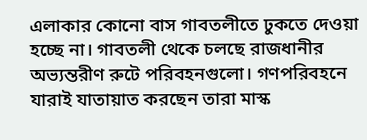এলাকার কোনো বাস গাবতলীতে ঢুকতে দেওয়া হচ্ছে না। গাবতলী থেকে চলছে রাজধানীর অভ্যন্তরীণ রুটে পরিবহনগুলো। গণপরিবহনে যারাই যাতায়াত করছেন তারা মাস্ক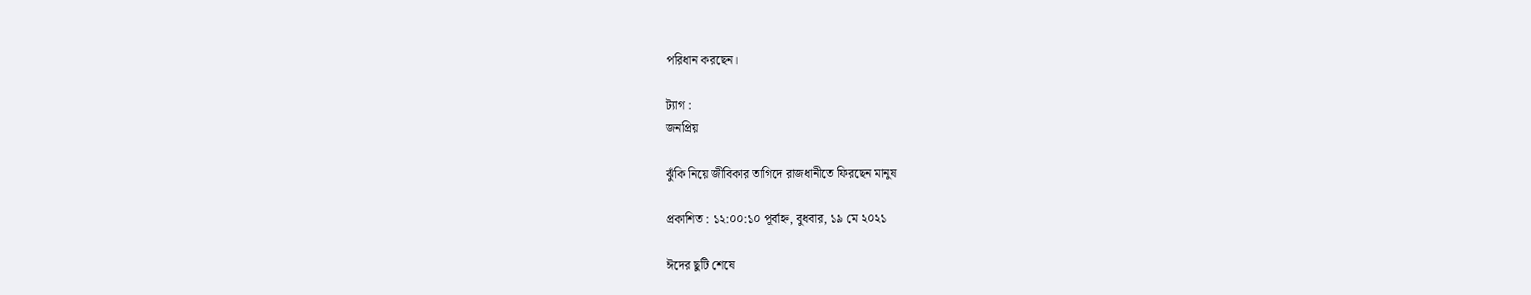পরিধান করছেন।

ট্যাগ :
জনপ্রিয়

ঝুঁকি নিয়ে জীবিকার তাগিদে রাজধানীতে ফিরছেন মানুষ

প্রকাশিত : ১২:০০:১০ পূর্বাহ্ন, বুধবার, ১৯ মে ২০২১

ঈদের ছুটি শেষে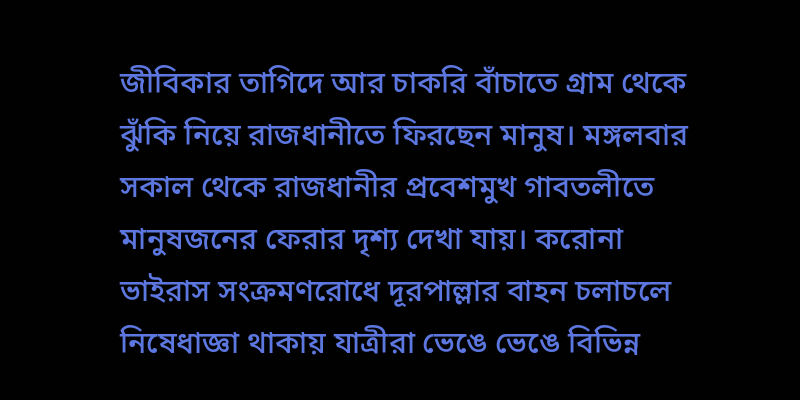জীবিকার তাগিদে আর চাকরি বাঁচাতে গ্রাম থেকে ঝুঁকি নিয়ে রাজধানীতে ফিরছেন মানুষ। মঙ্গলবার সকাল থেকে রাজধানীর প্রবেশমুখ গাবতলীতে মানুষজনের ফেরার দৃশ্য দেখা যায়। করোনা ভাইরাস সংক্রমণরোধে দূরপাল্লার বাহন চলাচলে নিষেধাজ্ঞা থাকায় যাত্রীরা ভেঙে ভেঙে বিভিন্ন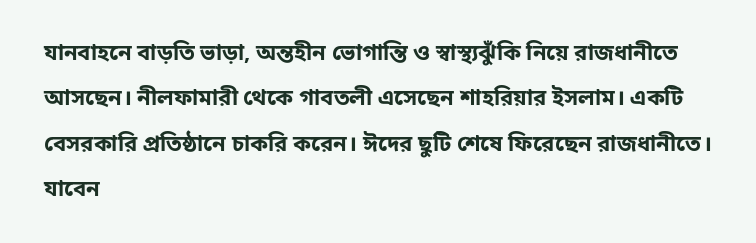যানবাহনে বাড়তি ভাড়া, অন্তহীন ভোগান্তি ও স্বাস্থ্যঝুঁকি নিয়ে রাজধানীতে আসছেন। নীলফামারী থেকে গাবতলী এসেছেন শাহরিয়ার ইসলাম। একটি বেসরকারি প্রতিষ্ঠানে চাকরি করেন। ঈদের ছুটি শেষে ফিরেছেন রাজধানীতে। যাবেন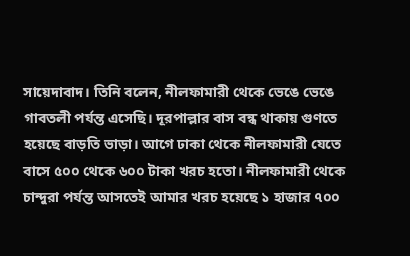সায়েদাবাদ। তিনি বলেন, নীলফামারী থেকে ভেঙে ভেঙে গাবতলী পর্যন্ত এসেছি। দূরপাল্লার বাস বন্ধ থাকায় গুণতে হয়েছে বাড়তি ভাড়া। আগে ঢাকা থেকে নীলফামারী যেতে বাসে ৫০০ থেকে ৬০০ টাকা খরচ হতো। নীলফামারী থেকে চান্দুরা পর্যন্ত আসতেই আমার খরচ হয়েছে ১ হাজার ৭০০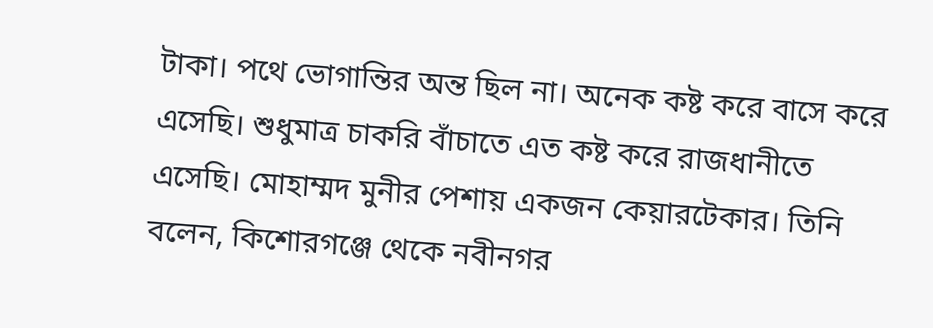টাকা। পথে ভোগান্তির অন্ত ছিল না। অনেক কষ্ট করে বাসে করে এসেছি। শুধুমাত্র চাকরি বাঁচাতে এত কষ্ট করে রাজধানীতে এসেছি। মোহাম্মদ মুনীর পেশায় একজন কেয়ারটেকার। তিনি বলেন, কিশোরগঞ্জে থেকে নবীনগর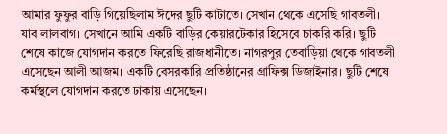আমার ফুফুর বাড়ি গিয়েছিলাম ঈদের ছুটি কাটাতে। সেখান থেকে এসেছি গাবতলী। যাব লালবাগ। সেখানে আমি একটি বাড়ির কেয়ারটেকার হিসেবে চাকরি করি। ছুটি শেষে কাজে যোগদান করতে ফিরেছি রাজধানীতে। নাগরপুর তেবাড়িয়া থেকে গাবতলী এসেছেন আলী আজম। একটি বেসরকারি প্রতিষ্ঠানের গ্রাফিক্স ডিজাইনার। ছুটি শেষে কর্মস্থলে যোগদান করতে ঢাকায় এসেছেন।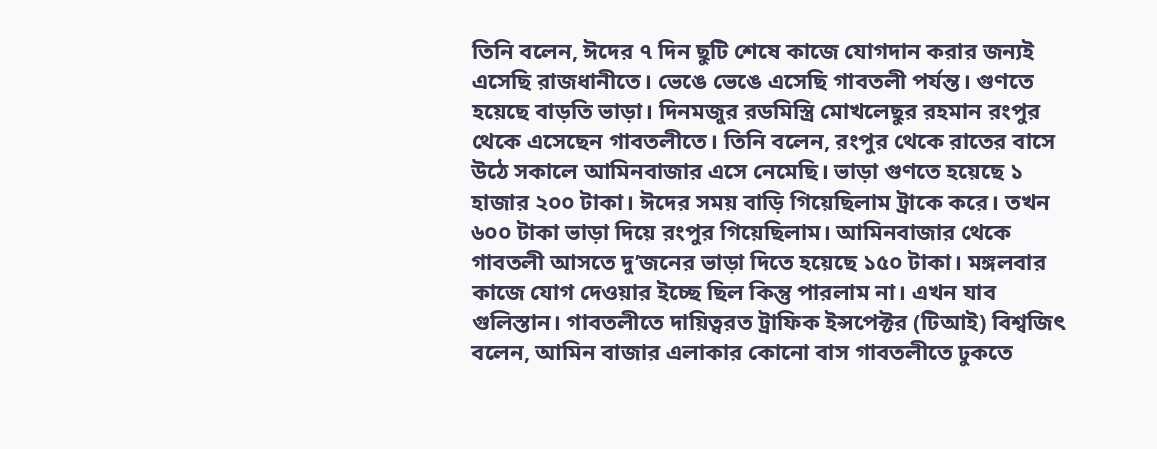তিনি বলেন, ঈদের ৭ দিন ছুটি শেষে কাজে যোগদান করার জন্যই এসেছি রাজধানীতে। ভেঙে ভেঙে এসেছি গাবতলী পর্যন্ত। গুণতে হয়েছে বাড়তি ভাড়া। দিনমজুর রডমিস্ত্রি মোখলেছুর রহমান রংপুর থেকে এসেছেন গাবতলীতে। তিনি বলেন, রংপুর থেকে রাতের বাসে উঠে সকালে আমিনবাজার এসে নেমেছি। ভাড়া গুণতে হয়েছে ১ হাজার ২০০ টাকা। ঈদের সময় বাড়ি গিয়েছিলাম ট্রাকে করে। তখন ৬০০ টাকা ভাড়া দিয়ে রংপুর গিয়েছিলাম। আমিনবাজার থেকে গাবতলী আসতে দু’জনের ভাড়া দিতে হয়েছে ১৫০ টাকা। মঙ্গলবার কাজে যোগ দেওয়ার ইচ্ছে ছিল কিন্তু পারলাম না। এখন যাব গুলিস্তান। গাবতলীতে দায়িত্বরত ট্রাফিক ইন্সপেক্টর (টিআই) বিশ্বজিৎ বলেন, আমিন বাজার এলাকার কোনো বাস গাবতলীতে ঢুকতে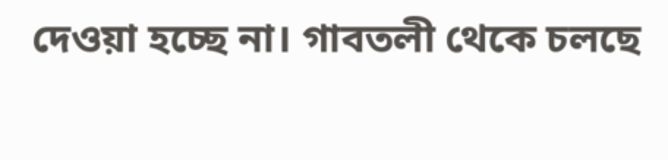দেওয়া হচ্ছে না। গাবতলী থেকে চলছে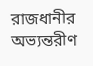রাজধানীর অভ্যন্তরীণ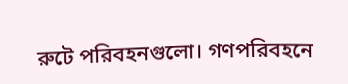রুটে পরিবহনগুলো। গণপরিবহনে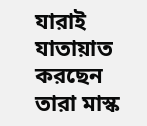যারাই যাতায়াত করছেন তারা মাস্ক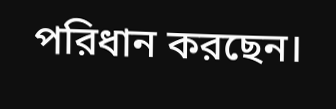পরিধান করছেন।